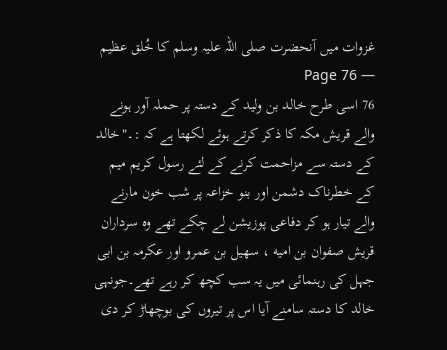غزوات میں آنحضرت صلی اللہ علیہ وسلم کا خُلق عظیم — Page 76
76 اسی طرح خالد بن ولید کے دستہ پر حملہ آور ہونے والے قریش مکہ کا ذکر کرتے ہوئے لکھتا ہے کہ :۔"خالد کے دستہ سے مزاحمت کرنے کے لئے رسول کریم میم کے خطرناک دشمن اور بنو خزاعہ پر شب خون مارنے والے تیار ہو کر دفاعی پوزیشن لے چکے تھے وہ سرداران قریش صفوان بن امیه ، سهیل بن عمرو اور عکرمہ بن ابی جہل کی رہنمائی میں یہ سب کچھ کر رہے تھے۔جونہی خالد کا دستہ سامنے آیا اس پر تیروں کی بوچھاڑ کر دی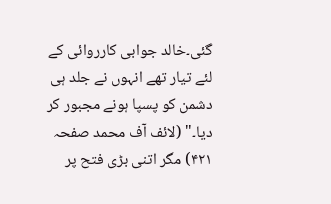گئی۔خالد جوابی کارروائی کے لئے تیار تھے انہوں نے جلد ہی دشمن کو پسپا ہونے مجبور کر دیا۔" (لائف آف محمد صفحہ ۴۲۱) مگر اتنی بڑی فتح پر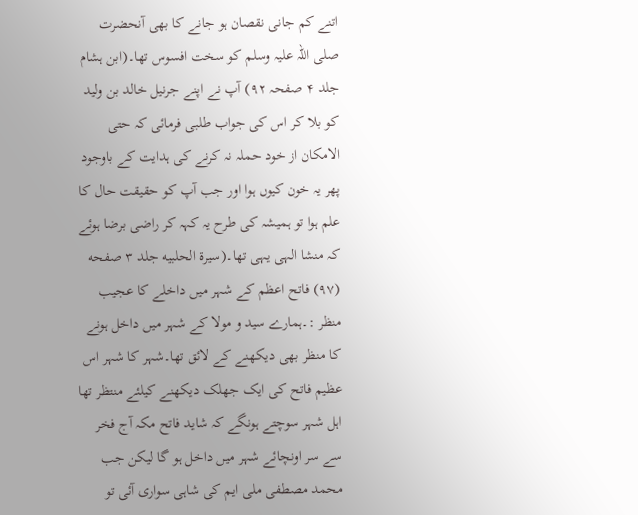اتنے کم جانی نقصان ہو جانے کا بھی آنحضرت صلی اللہ علیہ وسلم کو سخت افسوس تھا۔(ابن ہشام جلد ۴ صفحہ ۹۲) آپ نے اپنے جرنیل خالد بن ولید کو بلا کر اس کی جواب طلبی فرمائی کہ حتی الامکان از خود حملہ نہ کرنے کی ہدایت کے باوجود پھر یہ خون کیوں ہوا اور جب آپ کو حقیقت حال کا علم ہوا تو ہمیشہ کی طرح یہ کہہ کر راضی برضا ہوئے کہ منشا الہی یہی تھا۔(سیرة الحلبيه جلد ۳ صفحه (۹۷) فاتح اعظم کے شہر میں داخلے کا عجیب منظر :۔ہمارے سید و مولا کے شہر میں داخل ہونے کا منظر بھی دیکھنے کے لائق تھا۔شہر کا شہر اس عظیم فاتح کی ایک جھلک دیکھنے کیلئے منتظر تھا اہل شہر سوچتے ہونگے کہ شاید فاتح مکہ آج فخر سے سر اونچائے شہر میں داخل ہو گا لیکن جب محمد مصطفی ملی ایم کی شاہی سواری آئی تو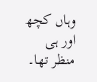وہاں کچھ اور ہی منظر تھا۔